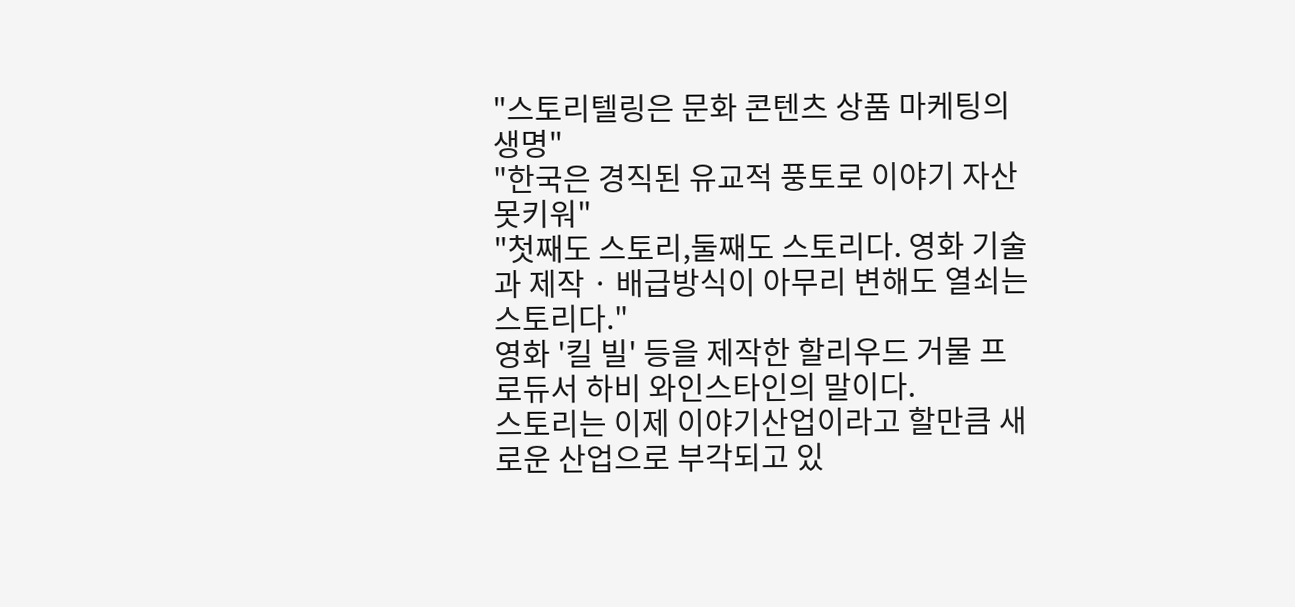"스토리텔링은 문화 콘텐츠 상품 마케팅의 생명"
"한국은 경직된 유교적 풍토로 이야기 자산 못키워"
"첫째도 스토리,둘째도 스토리다. 영화 기술과 제작 · 배급방식이 아무리 변해도 열쇠는 스토리다."
영화 '킬 빌' 등을 제작한 할리우드 거물 프로듀서 하비 와인스타인의 말이다.
스토리는 이제 이야기산업이라고 할만큼 새로운 산업으로 부각되고 있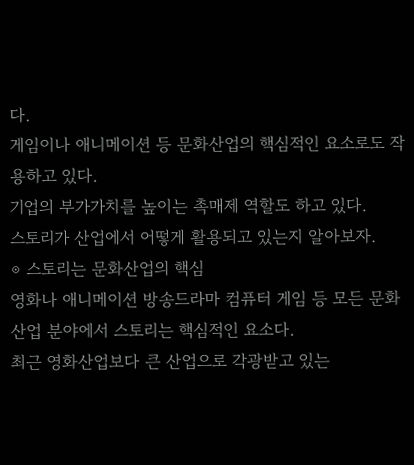다.
게임이나 애니메이션 등 문화산업의 핵심적인 요소로도 작용하고 있다.
기업의 부가가치를 높이는 촉매제 역할도 하고 있다.
스토리가 산업에서 어떻게 활용되고 있는지 알아보자.
⊙ 스토리는 문화산업의 핵심
영화나 애니메이션 방송드라마 컴퓨터 게임 등 모든 문화산업 분야에서 스토리는 핵심적인 요소다.
최근 영화산업보다 큰 산업으로 각광받고 있는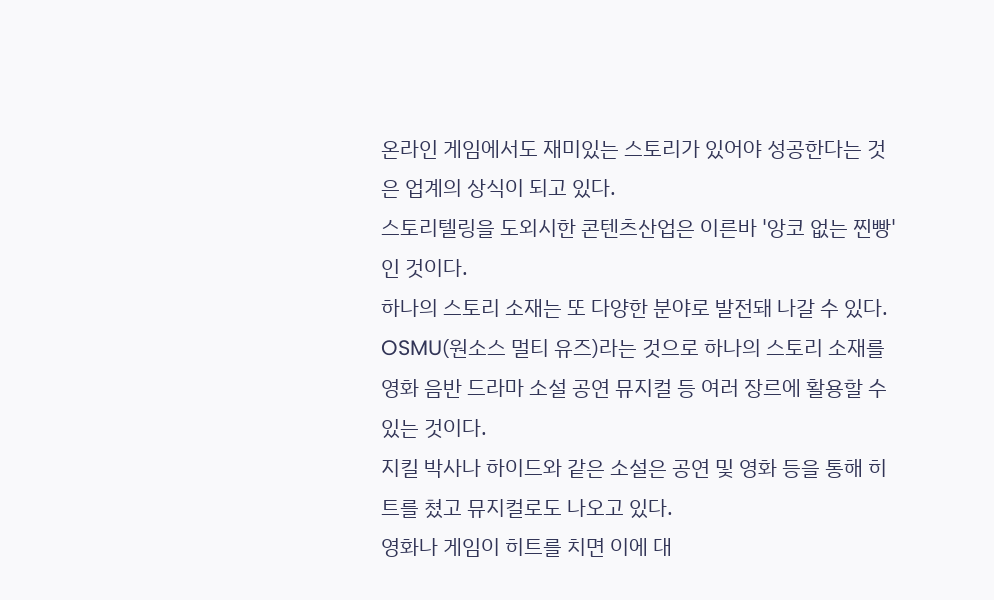온라인 게임에서도 재미있는 스토리가 있어야 성공한다는 것은 업계의 상식이 되고 있다.
스토리텔링을 도외시한 콘텐츠산업은 이른바 '앙코 없는 찐빵'인 것이다.
하나의 스토리 소재는 또 다양한 분야로 발전돼 나갈 수 있다.
OSMU(원소스 멀티 유즈)라는 것으로 하나의 스토리 소재를 영화 음반 드라마 소설 공연 뮤지컬 등 여러 장르에 활용할 수 있는 것이다.
지킬 박사나 하이드와 같은 소설은 공연 및 영화 등을 통해 히트를 쳤고 뮤지컬로도 나오고 있다.
영화나 게임이 히트를 치면 이에 대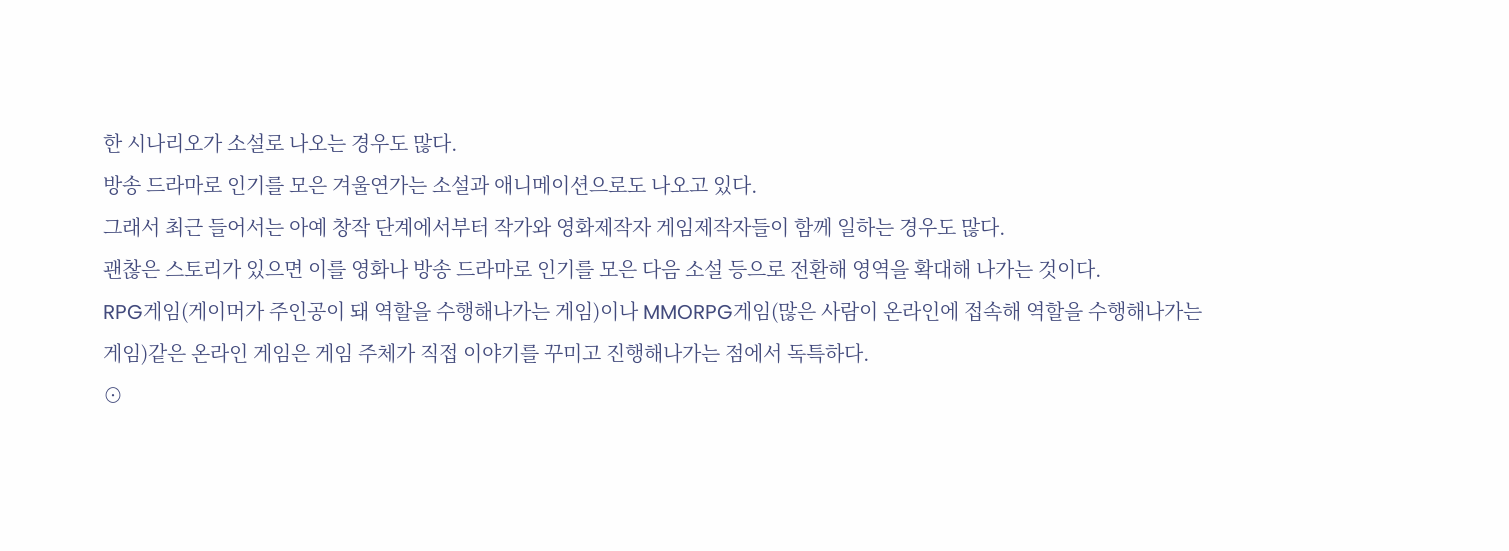한 시나리오가 소설로 나오는 경우도 많다.
방송 드라마로 인기를 모은 겨울연가는 소설과 애니메이션으로도 나오고 있다.
그래서 최근 들어서는 아예 창작 단계에서부터 작가와 영화제작자 게임제작자들이 함께 일하는 경우도 많다.
괜찮은 스토리가 있으면 이를 영화나 방송 드라마로 인기를 모은 다음 소설 등으로 전환해 영역을 확대해 나가는 것이다.
RPG게임(게이머가 주인공이 돼 역할을 수행해나가는 게임)이나 MMORPG게임(많은 사람이 온라인에 접속해 역할을 수행해나가는 게임)같은 온라인 게임은 게임 주체가 직접 이야기를 꾸미고 진행해나가는 점에서 독특하다.
⊙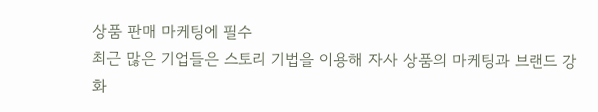상품 판매 마케팅에 필수
최근 많은 기업들은 스토리 기법을 이용해 자사 상품의 마케팅과 브랜드 강화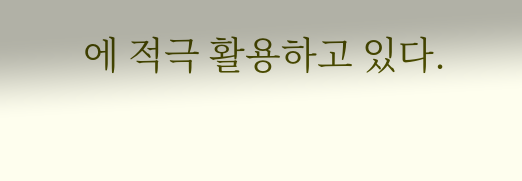에 적극 활용하고 있다.